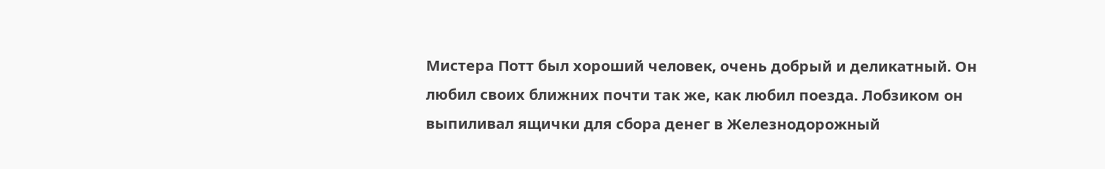Мистера Потт был хороший человек, очень добрый и деликатный. Он любил своих ближних почти так же, как любил поезда. Лобзиком он выпиливал ящички для сбора денег в Железнодорожный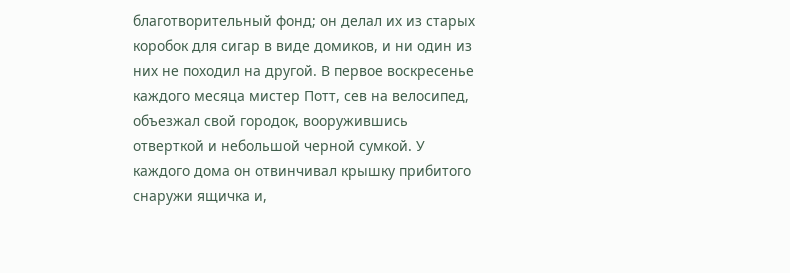благотворительный фонд; он делал их из старых коробок для сигар в виде домиков, и ни один из них не походил на другой. В первое воскресенье каждого месяца мистер Потт, сев на велосипед, объезжал свой городок, вооружившись отверткой и небольшой черной сумкой. У каждого дома он отвинчивал крышку прибитого снаружи ящичка и,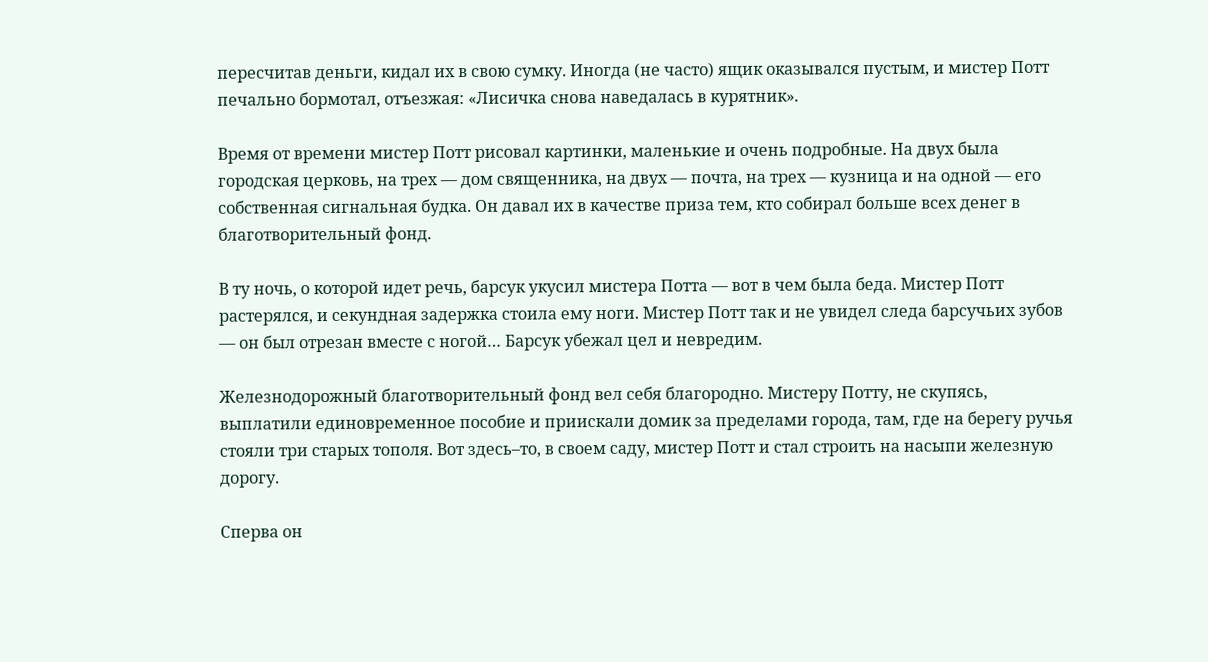пересчитав деньги, кидал их в свою сумку. Иногда (не часто) ящик оказывался пустым, и мистер Потт печально бормотал, отъезжая: «Лисичка снова наведалась в курятник».

Время от времени мистер Потт рисовал картинки, маленькие и очень подробные. На двух была городская церковь, на трех — дом священника, на двух — почта, на трех — кузница и на одной — его собственная сигнальная будка. Он давал их в качестве приза тем, кто собирал больше всех денег в благотворительный фонд.

В ту ночь, о которой идет речь, барсук укусил мистера Потта — вот в чем была беда. Мистер Потт растерялся, и секундная задержка стоила ему ноги. Мистер Потт так и не увидел следа барсучьих зубов — он был отрезан вместе с ногой… Барсук убежал цел и невредим.

Железнодорожный благотворительный фонд вел себя благородно. Мистеру Потту, не скупясь, выплатили единовременное пособие и приискали домик за пределами города, там, где на берегу ручья стояли три старых тополя. Вот здесь–то, в своем саду, мистер Потт и стал строить на насыпи железную дорогу.

Сперва он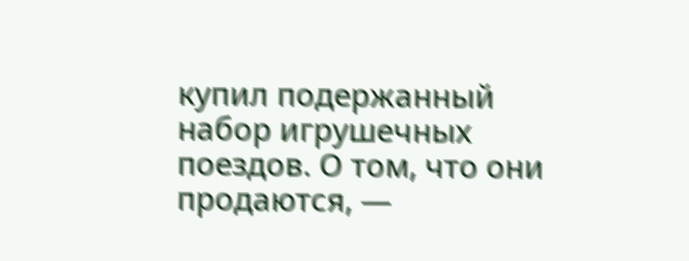купил подержанный набор игрушечных поездов. О том, что они продаются, —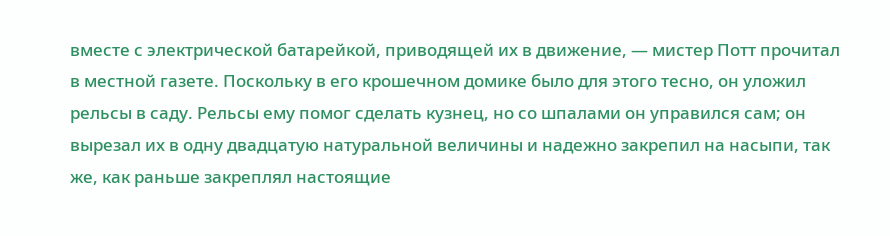вместе с электрической батарейкой, приводящей их в движение, — мистер Потт прочитал в местной газете. Поскольку в его крошечном домике было для этого тесно, он уложил рельсы в саду. Рельсы ему помог сделать кузнец, но со шпалами он управился сам; он вырезал их в одну двадцатую натуральной величины и надежно закрепил на насыпи, так же, как раньше закреплял настоящие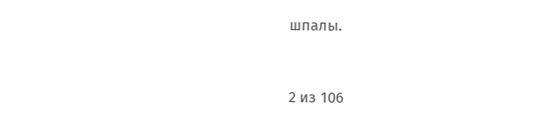шпалы.



2 из 106